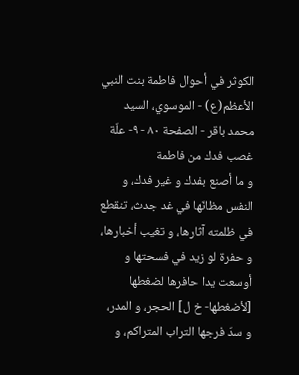الكوثر في أحوال فاطمة بنت النبي الأعظم(ع) - الموسوي، السيد محمد باقر - الصفحة ٨٠ - ٩- علّة غصب فدك من فاطمة
و ما أصنع بفدك و غير فدك، و النفس مظانّها في غد جدث، تنقطع في ظلمته آثارها، و تغيب أخبارها، و حفرة لو زيد في فسحتها و أوسعت يدا حافرها لضغطها [لأضغطها- خ ل] الحجر، و المدر، و سدّ فرجها التراب المتراكم، و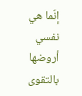إنّما هي نفسي أروضها بالتقوى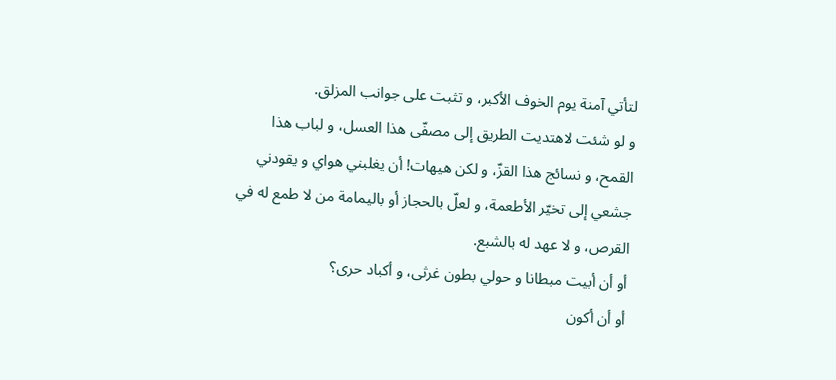لتأتي آمنة يوم الخوف الأكبر، و تثبت على جوانب المزلق.
و لو شئت لاهتديت الطريق إلى مصفّى هذا العسل، و لباب هذا القمح، و نسائج هذا القزّ، و لكن هيهات! أن يغلبني هواي و يقودني جشعي إلى تخيّر الأطعمة، و لعلّ بالحجاز أو باليمامة من لا طمع له في القرص، و لا عهد له بالشبع.
أو أن أبيت مبطانا و حولي بطون غرثى، و أكباد حرى؟
أو أن أكون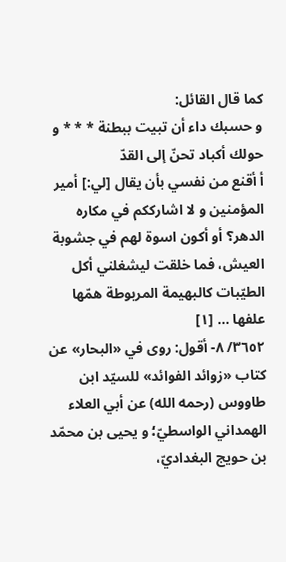كما قال القائل:
و حسبك داء أن تبيت ببطنة * * * و حولك أكباد تحنّ إلى القدّ
أ أقنع من نفسي بأن يقال [لي:] أمير المؤمنين و لا اشارككم في مكاره الدهر؟ أو أكون اسوة لهم في جشوبة العيش، فما خلقت ليشغلني أكل الطيّبات كالبهيمة المربوطة همّها علفها ... [١]
٣٦٥٢/ ٨- أقول: روى في «البحار» عن كتاب «زوائد الفوائد» للسيّد ابن طاووس (رحمه الله) عن أبي العلاء الهمداني الواسطيّ؛ و يحيى بن محمّد بن حويج البغداديّ،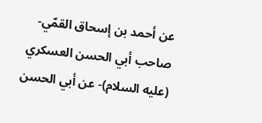عن أحمد بن إسحاق القمّي- صاحب أبي الحسن العسكري (عليه السلام)- عن أبي الحسن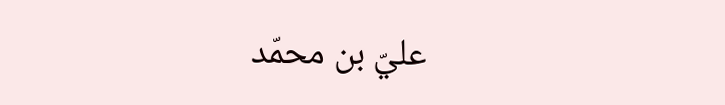عليّ بن محمّد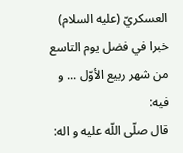العسكريّ (عليه السلام) خبرا في فضل يوم التاسع من شهر ربيع الأوّل ... و فيه:
قال صلّى اللّه عليه و اله: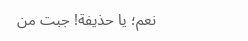نعم؛ يا حذيفة! جبت من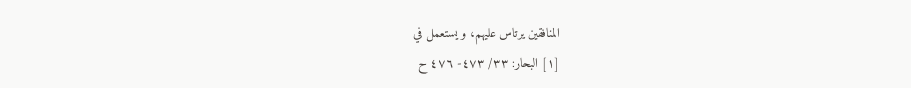المنافقين يرتاس عليهم، و يستعمل في
[١] البحار: ٣٣/ ٤٧٣- ٤٧٦ ح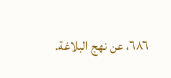٦٨٦، عن نهج البلاغة.